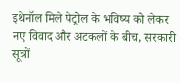इथेनॉल मिले पेट्रोल के भविष्य को लेकर नए विवाद और अटकलों के बीच, सरकारी सूत्रों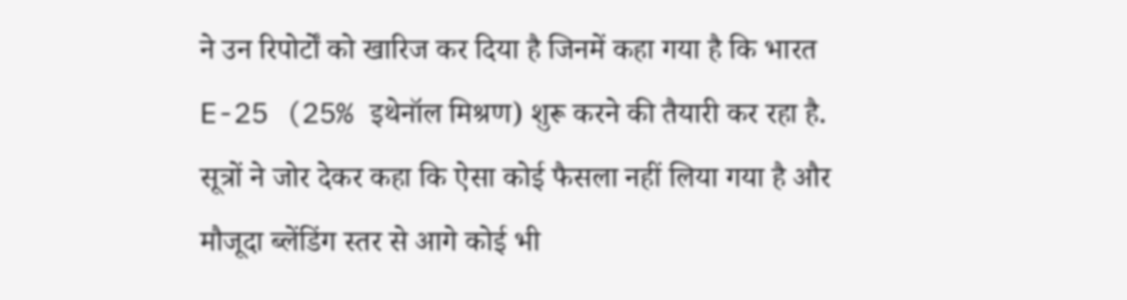ने उन रिपोर्टों को खारिज कर दिया है जिनमें कहा गया है कि भारत E-25 (25% इथेनॉल मिश्रण) शुरू करने की तैयारी कर रहा है. सूत्रों ने जोर देकर कहा कि ऐसा कोई फैसला नहीं लिया गया है और मौजूदा ब्लेंडिंग स्तर से आगे कोई भी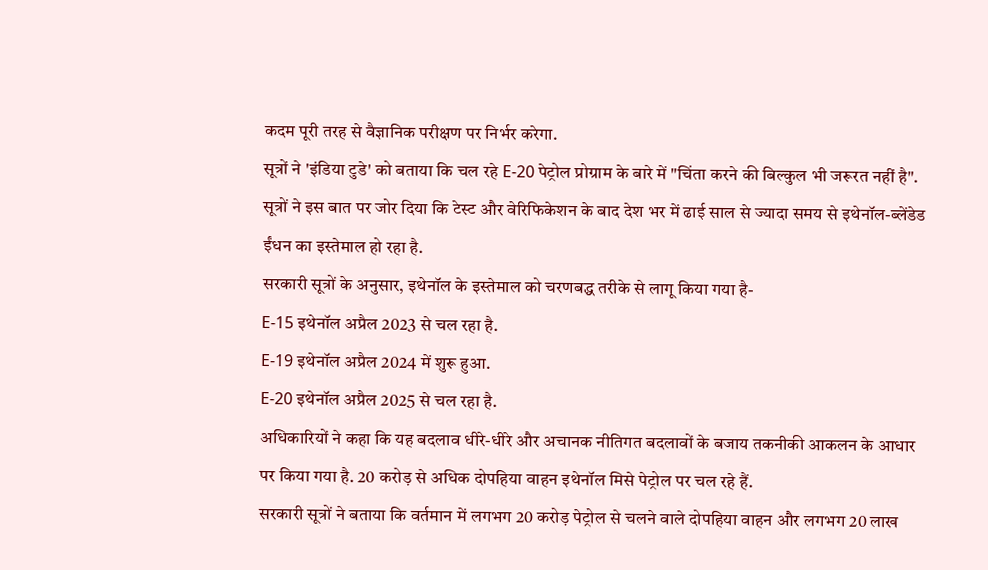कदम पूरी तरह से वैज्ञानिक परीक्षण पर निर्भर करेगा.
सूत्रों ने 'इंडिया टुडे' को बताया कि चल रहे E-20 पेट्रोल प्रोग्राम के बारे में "चिंता करने की बिल्कुल भी जरूरत नहीं है". सूत्रों ने इस बात पर जोर दिया कि टेस्ट और वेरिफिकेशन के बाद देश भर में ढाई साल से ज्यादा समय से इथेनॉल-ब्लेंडेड ईंधन का इस्तेमाल हो रहा है.
सरकारी सूत्रों के अनुसार, इथेनॉल के इस्तेमाल को चरणबद्ध तरीके से लागू किया गया है-
E-15 इथेनॉल अप्रैल 2023 से चल रहा है.
E-19 इथेनॉल अप्रैल 2024 में शुरू हुआ.
E-20 इथेनॉल अप्रैल 2025 से चल रहा है.
अधिकारियों ने कहा कि यह बदलाव धीरे-धीरे और अचानक नीतिगत बदलावों के बजाय तकनीकी आकलन के आधार पर किया गया है. 20 करोड़ से अधिक दोपहिया वाहन इथेनॉल मिसे पेट्रोल पर चल रहे हैं.
सरकारी सूत्रों ने बताया कि वर्तमान में लगभग 20 करोड़ पेट्रोल से चलने वाले दोपहिया वाहन और लगभग 20 लाख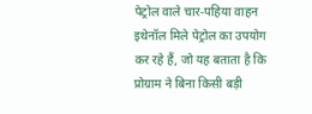पेट्रोल वाले चार-पहिया वाहन इथेनॉल मिले पेट्रोल का उपयोग कर रहे हैं, जो यह बताता है कि प्रोग्राम ने बिना किसी बड़ी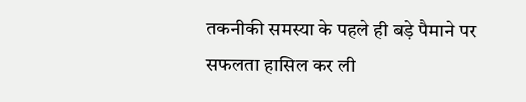तकनीकी समस्या के पहले ही बड़े पैमाने पर सफलता हासिल कर ली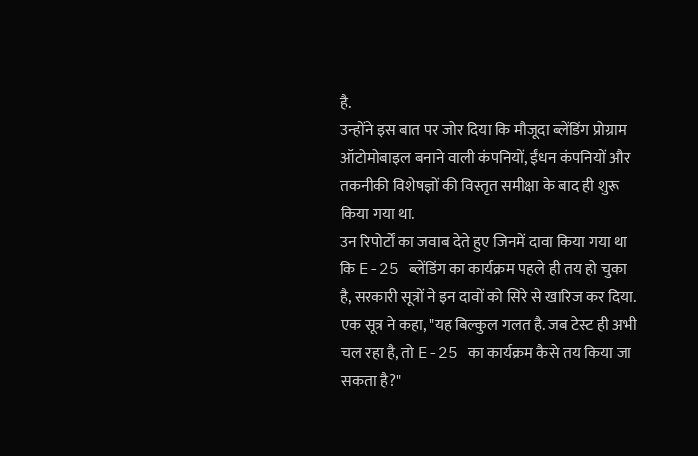है.
उन्होंने इस बात पर जोर दिया कि मौजूदा ब्लेंडिंग प्रोग्राम ऑटोमोबाइल बनाने वाली कंपनियों, ईंधन कंपनियों और तकनीकी विशेषज्ञों की विस्तृत समीक्षा के बाद ही शुरू किया गया था.
उन रिपोर्टों का जवाब देते हुए जिनमें दावा किया गया था कि E-25 ब्लेंडिंग का कार्यक्रम पहले ही तय हो चुका है, सरकारी सूत्रों ने इन दावों को सिरे से खारिज कर दिया. एक सूत्र ने कहा, "यह बिल्कुल गलत है. जब टेस्ट ही अभी चल रहा है, तो E-25 का कार्यक्रम कैसे तय किया जा सकता है?"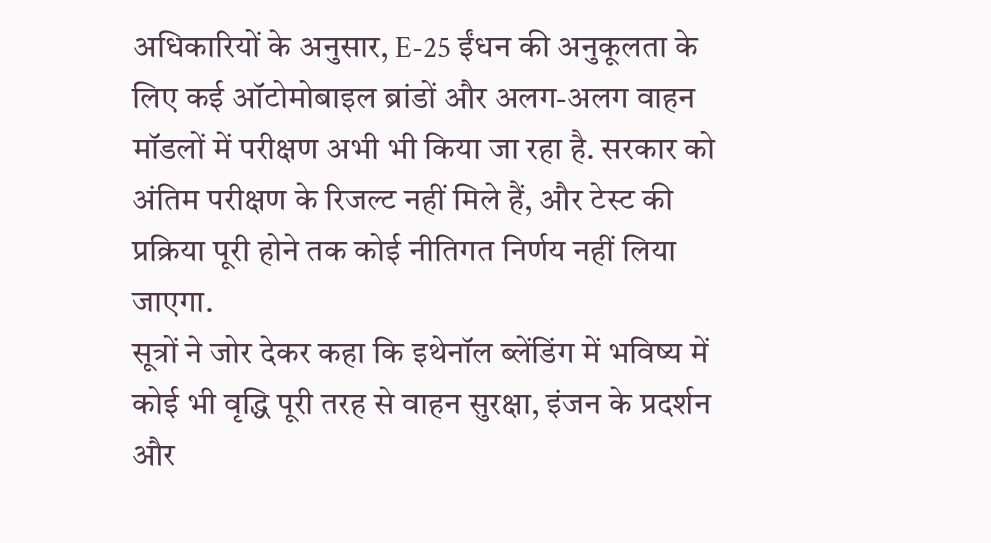अधिकारियों के अनुसार, E-25 ईंधन की अनुकूलता के लिए कई ऑटोमोबाइल ब्रांडों और अलग-अलग वाहन मॉडलों में परीक्षण अभी भी किया जा रहा है. सरकार को अंतिम परीक्षण के रिजल्ट नहीं मिले हैं, और टेस्ट की प्रक्रिया पूरी होने तक कोई नीतिगत निर्णय नहीं लिया जाएगा.
सूत्रों ने जोर देकर कहा कि इथेनॉल ब्लेंडिंग में भविष्य में कोई भी वृद्धि पूरी तरह से वाहन सुरक्षा, इंजन के प्रदर्शन और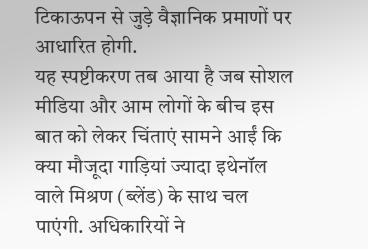टिकाऊपन से जुड़े वैज्ञानिक प्रमाणों पर आधारित होगी.
यह स्पष्टीकरण तब आया है जब सोशल मीडिया और आम लोगों के बीच इस बात को लेकर चिंताएं सामने आईं कि क्या मौजूदा गाड़ियां ज्यादा इथेनॉल वाले मिश्रण (ब्लेंड) के साथ चल पाएंगी. अधिकारियों ने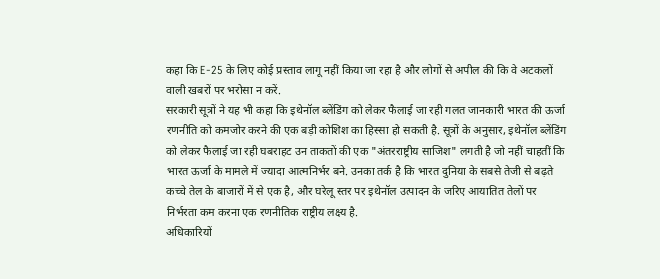कहा कि E-25 के लिए कोई प्रस्ताव लागू नहीं किया जा रहा है और लोगों से अपील की कि वे अटकलों वाली खबरों पर भरोसा न करें.
सरकारी सूत्रों ने यह भी कहा कि इथेनॉल ब्लेंडिंग को लेकर फैलाई जा रही गलत जानकारी भारत की ऊर्जा रणनीति को कमजोर करने की एक बड़ी कोशिश का हिस्सा हो सकती है. सूत्रों के अनुसार, इथेनॉल ब्लेंडिंग को लेकर फैलाई जा रही घबराहट उन ताकतों की एक "अंतरराष्ट्रीय साजिश" लगती है जो नहीं चाहतीं कि भारत ऊर्जा के मामले में ज्यादा आत्मनिर्भर बने. उनका तर्क है कि भारत दुनिया के सबसे तेजी से बढ़ते कच्चे तेल के बाजारों में से एक है, और घरेलू स्तर पर इथेनॉल उत्पादन के जरिए आयातित तेलों पर निर्भरता कम करना एक रणनीतिक राष्ट्रीय लक्ष्य है.
अधिकारियों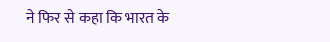ने फिर से कहा कि भारत के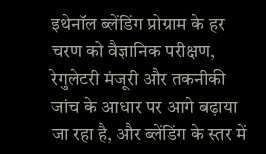इथेनॉल ब्लेंडिंग प्रोग्राम के हर चरण को वैज्ञानिक परीक्षण, रेगुलेटरी मंजूरी और तकनीकी जांच के आधार पर आगे बढ़ाया जा रहा है, और ब्लेंडिंग के स्तर में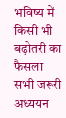भविष्य में किसी भी बढ़ोतरी का फैसला सभी जरूरी अध्ययन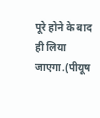पूरे होने के बाद ही लिया जाएगा.(पीयूष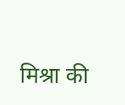मिश्रा की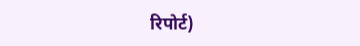रिपोर्ट)